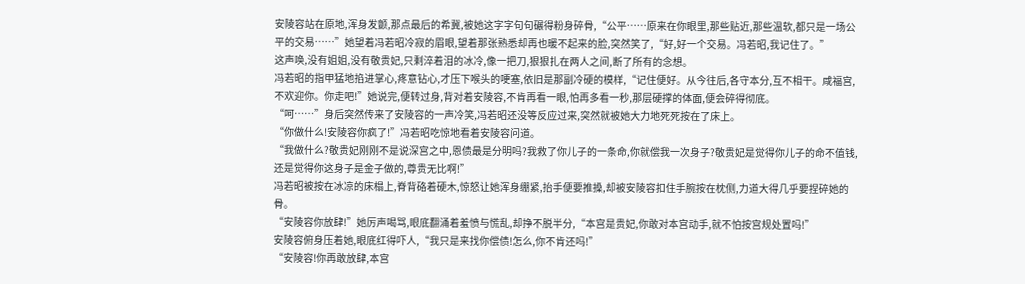安陵容站在原地,浑身发颤,那点最后的希冀,被她这字字句句碾得粉身碎骨,“公平……原来在你眼里,那些贴近,那些温软,都只是一场公平的交易……”她望着冯若昭冷寂的眉眼,望着那张熟悉却再也暖不起来的脸,突然笑了,“好,好一个交易。冯若昭,我记住了。”
这声唤,没有姐姐,没有敬贵妃,只剩淬着泪的冰冷,像一把刀,狠狠扎在两人之间,断了所有的念想。
冯若昭的指甲猛地掐进掌心,疼意钻心,才压下喉头的哽塞,依旧是那副冷硬的模样,“记住便好。从今往后,各守本分,互不相干。咸福宫,不欢迎你。你走吧!”她说完,便转过身,背对着安陵容,不肯再看一眼,怕再多看一秒,那层硬撑的体面,便会碎得彻底。
“呵……”身后突然传来了安陵容的一声冷笑,冯若昭还没等反应过来,突然就被她大力地死死按在了床上。
“你做什么!安陵容你疯了!”冯若昭吃惊地看着安陵容问道。
“我做什么?敬贵妃刚刚不是说深宫之中,恩债最是分明吗?我救了你儿子的一条命,你就偿我一次身子?敬贵妃是觉得你儿子的命不值钱,还是觉得你这身子是金子做的,尊贵无比啊!”
冯若昭被按在冰凉的床榻上,脊背硌着硬木,惊怒让她浑身绷紧,抬手便要推搡,却被安陵容扣住手腕按在枕侧,力道大得几乎要捏碎她的骨。
“安陵容你放肆!”她厉声喝骂,眼底翻涌着羞愤与慌乱,却挣不脱半分,“本宫是贵妃,你敢对本宫动手,就不怕按宫规处置吗!”
安陵容俯身压着她,眼底红得吓人,“我只是来找你偿债!怎么,你不肯还吗!”
“安陵容!你再敢放肆,本宫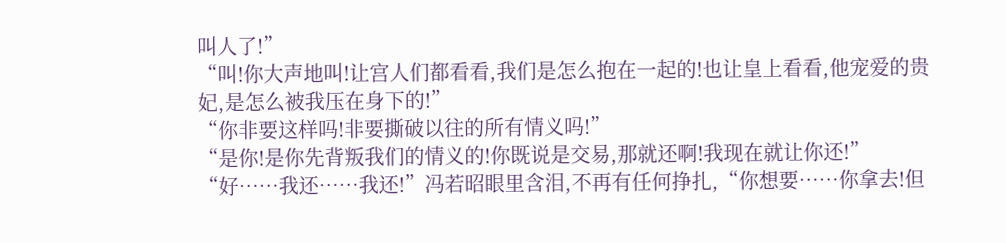叫人了!”
“叫!你大声地叫!让宫人们都看看,我们是怎么抱在一起的!也让皇上看看,他宠爱的贵妃,是怎么被我压在身下的!”
“你非要这样吗!非要撕破以往的所有情义吗!”
“是你!是你先背叛我们的情义的!你既说是交易,那就还啊!我现在就让你还!”
“好……我还……我还!”冯若昭眼里含泪,不再有任何挣扎,“你想要……你拿去!但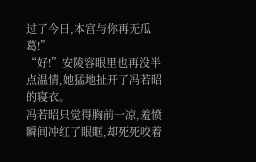过了今日,本宫与你再无瓜葛!”
“好!”安陵容眼里也再没半点温情,她猛地扯开了冯若昭的寝衣。
冯若昭只觉得胸前一凉,羞愤瞬间冲红了眼眶,却死死咬着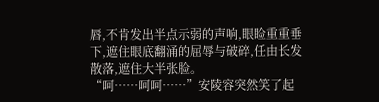唇,不肯发出半点示弱的声响,眼睑重重垂下,遮住眼底翻涌的屈辱与破碎,任由长发散落,遮住大半张脸。
“呵……呵呵……”安陵容突然笑了起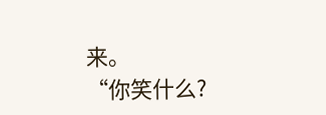来。
“你笑什么?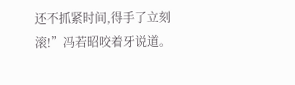还不抓紧时间,得手了立刻滚!”冯若昭咬着牙说道。